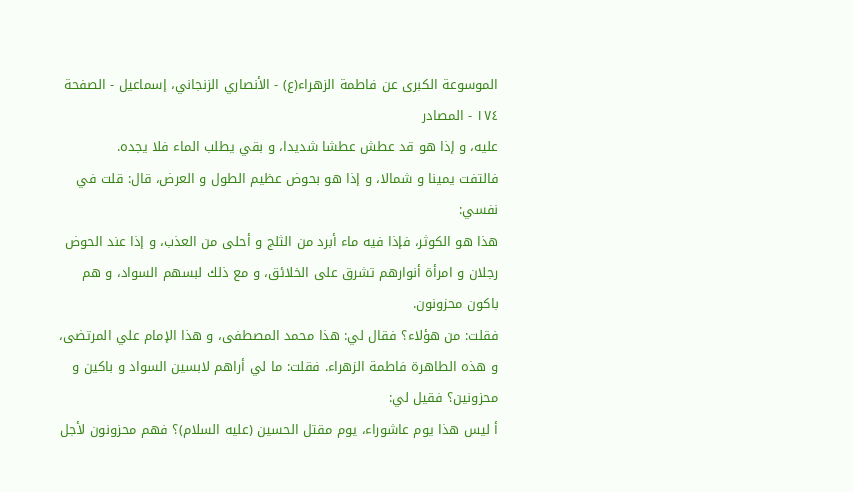الموسوعة الكبرى عن فاطمة الزهراء(ع) - الأنصاري الزنجاني، إسماعيل - الصفحة ١٧٤ - المصادر
عليه، و إذا هو قد عطش عطشا شديدا، و بقي يطلب الماء فلا يجده.
فالتفت يمينا و شمالا، و إذا هو بحوض عظيم الطول و العرض، قال: قلت في نفسي:
هذا هو الكوثر، فإذا فيه ماء أبرد من الثلج و أحلى من العذب، و إذا عند الحوض رجلان و امرأة أنوارهم تشرق على الخلائق، و مع ذلك لبسهم السواد، و هم باكون محزونون.
فقلت: من هؤلاء؟ فقال لي: هذا محمد المصطفى، و هذا الإمام علي المرتضى، و هذه الطاهرة فاطمة الزهراء. فقلت: ما لي أراهم لابسين السواد و باكين و محزونين؟ فقيل لي:
أ ليس هذا يوم عاشوراء، يوم مقتل الحسين (عليه السلام)؟ فهم محزونون لأجل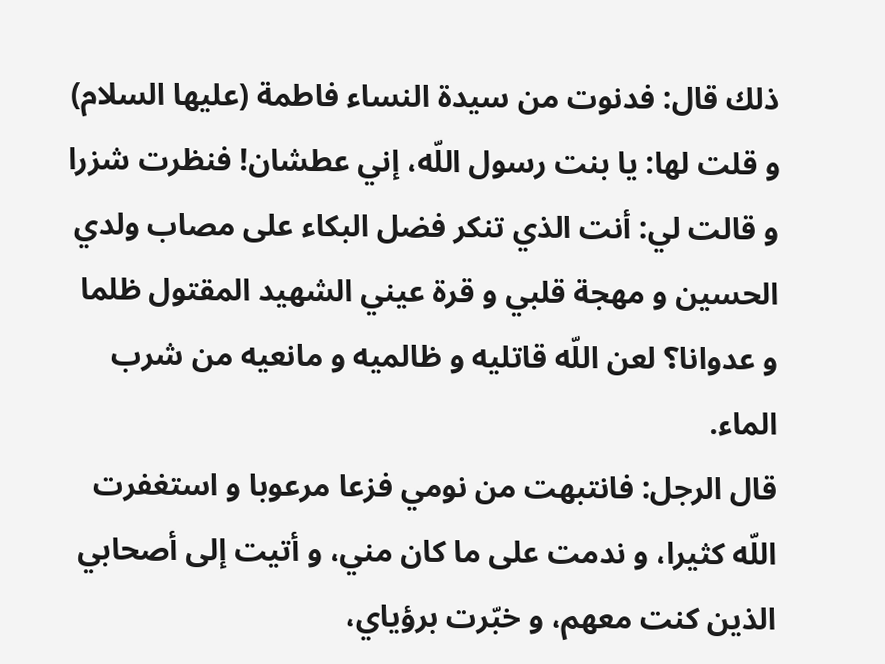ذلك قال: فدنوت من سيدة النساء فاطمة (عليها السلام) و قلت لها: يا بنت رسول اللّه، إني عطشان! فنظرت شزرا و قالت لي: أنت الذي تنكر فضل البكاء على مصاب ولدي الحسين و مهجة قلبي و قرة عيني الشهيد المقتول ظلما و عدوانا؟ لعن اللّه قاتليه و ظالميه و مانعيه من شرب الماء.
قال الرجل: فانتبهت من نومي فزعا مرعوبا و استغفرت اللّه كثيرا، و ندمت على ما كان مني، و أتيت إلى أصحابي الذين كنت معهم، و خبّرت برؤياي،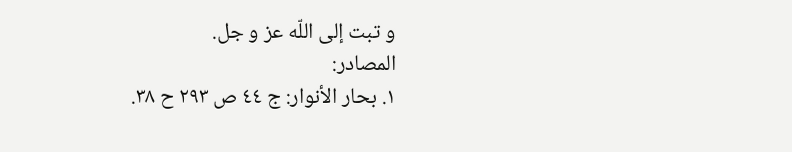و تبت إلى اللّه عز و جل.
المصادر:
١. بحار الأنوار: ج ٤٤ ص ٢٩٣ ح ٣٨.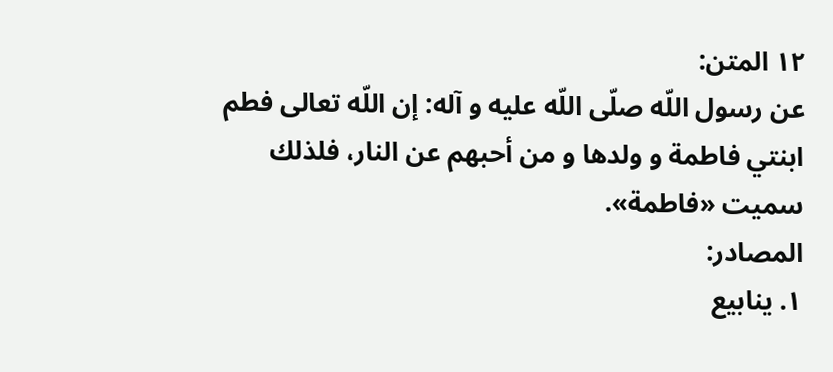١٢ المتن:
عن رسول اللّه صلّى اللّه عليه و آله: إن اللّه تعالى فطم ابنتي فاطمة و ولدها و من أحبهم عن النار، فلذلك سميت «فاطمة».
المصادر:
١. ينابيع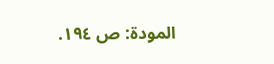المودة: ص ١٩٤.